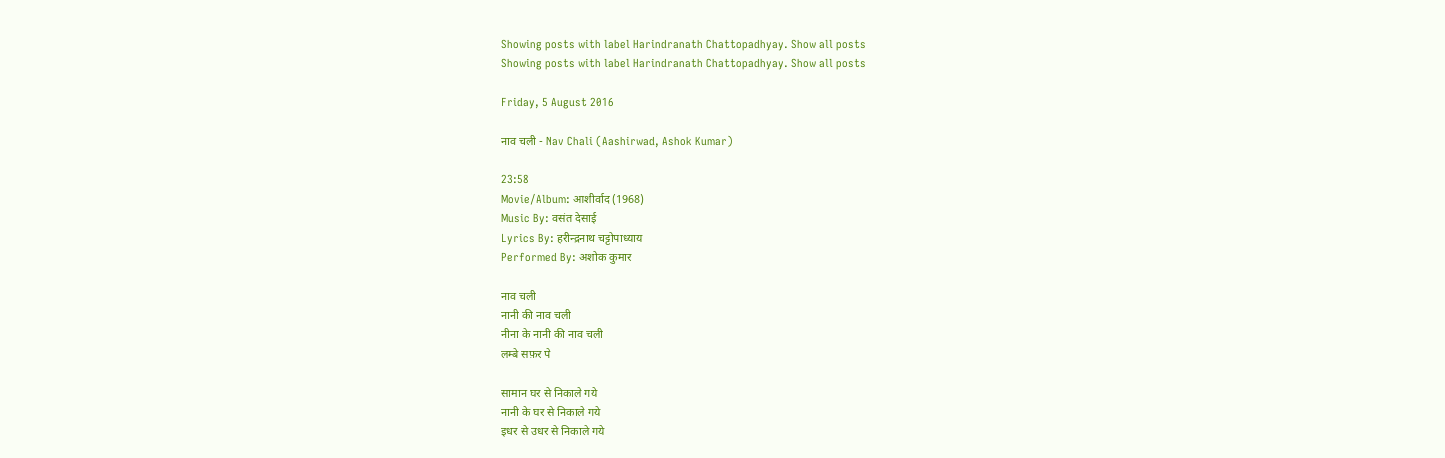Showing posts with label Harindranath Chattopadhyay. Show all posts
Showing posts with label Harindranath Chattopadhyay. Show all posts

Friday, 5 August 2016

नाव चली - Nav Chali (Aashirwad, Ashok Kumar)

23:58
Movie/Album: आशीर्वाद (1968)
Music By: वसंत देसाई
Lyrics By: हरीन्द्रनाथ चट्टोपाध्याय
Performed By: अशोक कुमार

नाव चली
नानी की नाव चली
नीना के नानी की नाव चली
लम्बे सफ़र पे

सामान घर से निकाले गये
नानी के घर से निकाले गये
इधर से उधर से निकाले गये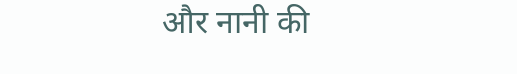और नानी की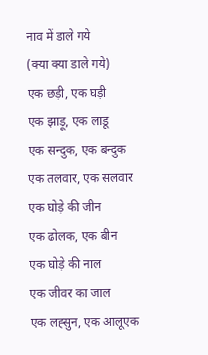नाव में डाले गये
(क्या क्या डाले गये)
एक छड़ी, एक घड़ी
एक झाड़ू, एक लाडू
एक सन्दुक, एक बन्दुक
एक तलवार, एक सलवार
एक घोड़े की जीन
एक ढोलक, एक बीन
एक घोड़े की नाल
एक जीवर का जाल
एक लह्सुन, एक आलूएक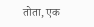तोता, एक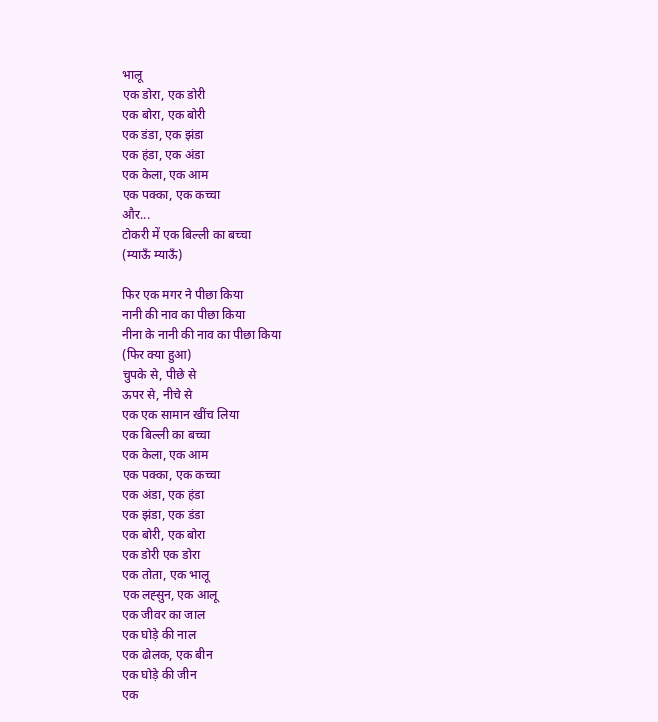भालू
एक डोरा, एक डोरी
एक बोरा, एक बोरी
एक डंडा, एक झंडा
एक हंडा, एक अंडा
एक केला, एक आम
एक पक्का, एक कच्चा
और...
टोकरी में एक बिल्ली का बच्चा
(म्याऊँ म्याऊँ)

फिर एक मगर ने पीछा किया
नानी की नाव का पीछा किया
नीना के नानी की नाव का पीछा किया
(फिर क्या हुआ)
चुपके से, पीछे से
ऊपर से, नीचे से
एक एक सामान खींच लिया
एक बिल्ली का बच्चा
एक केला, एक आम
एक पक्का, एक कच्चा
एक अंडा, एक हंडा
एक झंडा, एक डंडा
एक बोरी, एक बोरा
एक डोरी एक डोरा
एक तोता, एक भालू
एक लह्सुन, एक आलू
एक जीवर का जाल
एक घोड़े की नाल
एक ढोलक, एक बीन
एक घोड़े की जीन
एक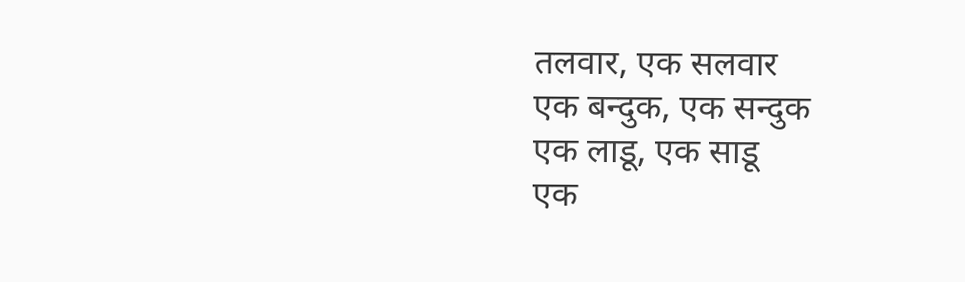तलवार, एक सलवार
एक बन्दुक, एक सन्दुक
एक लाडू, एक साडू
एक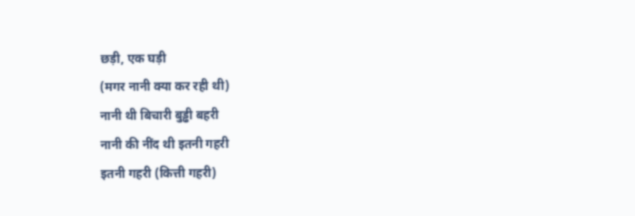छड़ी, एक घड़ी
(मगर नानी क्या कर रही थी)
नानी थी बिचारी बुड्ढी बहरी
नानी की नींद थी इतनी गहरी
इतनी गहरी (कित्ती गहरी)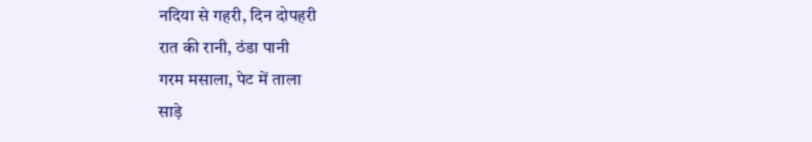नदिया से गहरी, दिन दोपहरी
रात की रानी, ठंडा पानी
गरम मसाला, पेट में ताला
साड़े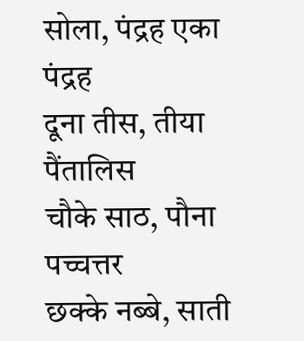सोला, पंद्रह एका पंद्रह
दूना तीस, तीया पैंतालिस
चौके साठ, पौना पच्चत्तर
छक्के नब्बे, साती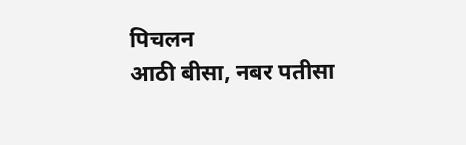पिचलन
आठी बीसा, नबर पतीसा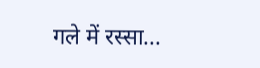गले में रस्सा...